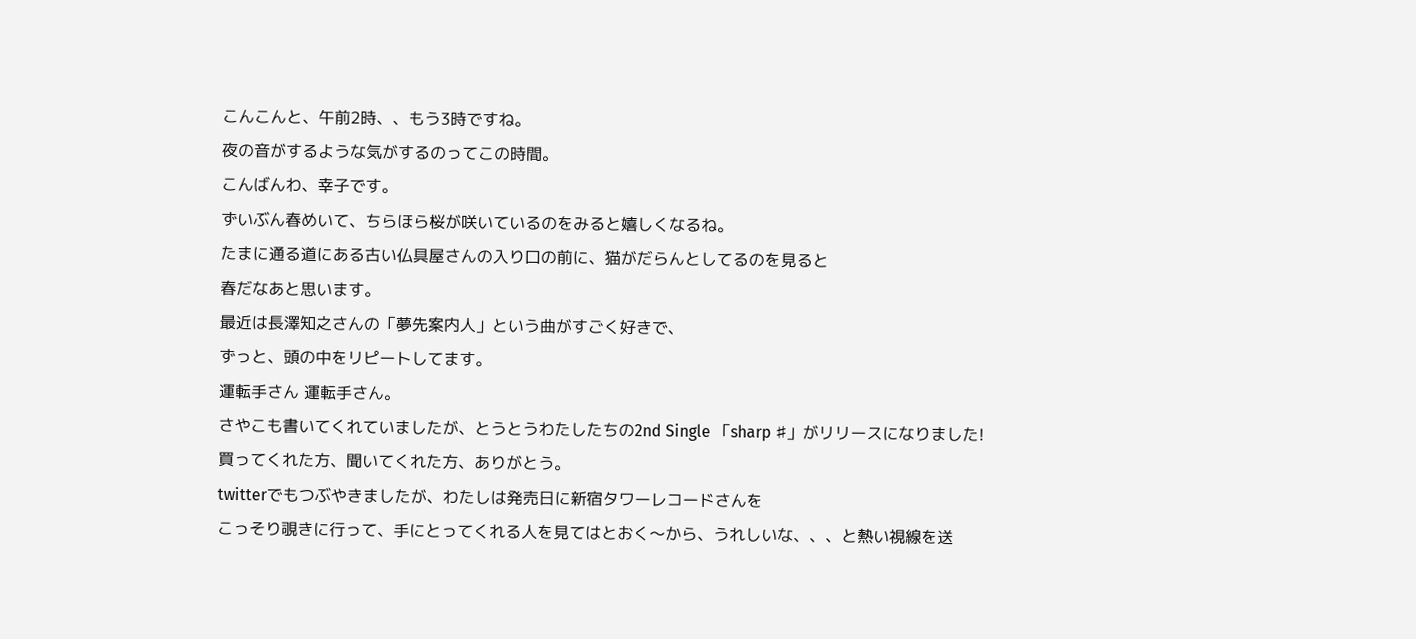こんこんと、午前2時、、もう3時ですね。
夜の音がするような気がするのってこの時間。
こんばんわ、幸子です。
ずいぶん春めいて、ちらほら桜が咲いているのをみると嬉しくなるね。
たまに通る道にある古い仏具屋さんの入り口の前に、猫がだらんとしてるのを見ると
春だなあと思います。
最近は長澤知之さんの「夢先案内人」という曲がすごく好きで、
ずっと、頭の中をリピートしてます。
運転手さん 運転手さん。
さやこも書いてくれていましたが、とうとうわたしたちの2nd Single 「sharp ♯」がリリースになりました!
買ってくれた方、聞いてくれた方、ありがとう。
twitterでもつぶやきましたが、わたしは発売日に新宿タワーレコードさんを
こっそり覗きに行って、手にとってくれる人を見てはとおく〜から、うれしいな、、、と熱い視線を送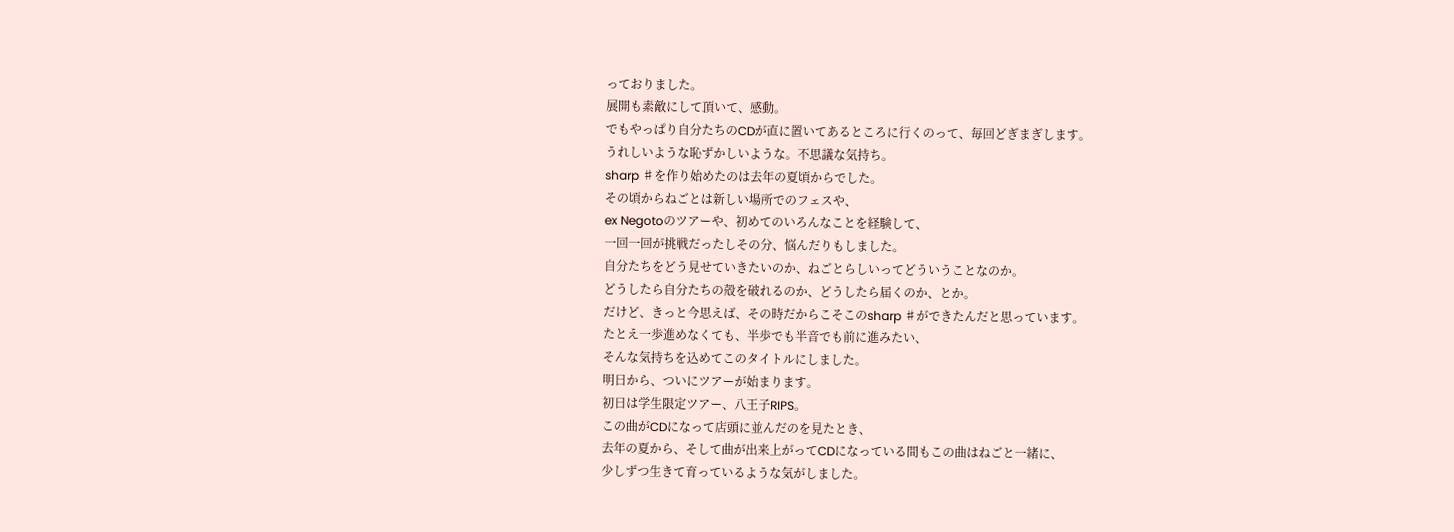っておりました。
展開も素敵にして頂いて、感動。
でもやっぱり自分たちのCDが直に置いてあるところに行くのって、毎回どぎまぎします。
うれしいような恥ずかしいような。不思議な気持ち。
sharp ♯を作り始めたのは去年の夏頃からでした。
その頃からねごとは新しい場所でのフェスや、
ex Negotoのツアーや、初めてのいろんなことを経験して、
一回一回が挑戦だったしその分、悩んだりもしました。
自分たちをどう見せていきたいのか、ねごとらしいってどういうことなのか。
どうしたら自分たちの殻を破れるのか、どうしたら届くのか、とか。
だけど、きっと今思えば、その時だからこそこのsharp ♯ができたんだと思っています。
たとえ一歩進めなくても、半歩でも半音でも前に進みたい、
そんな気持ちを込めてこのタイトルにしました。
明日から、ついにツアーが始まります。
初日は学生限定ツアー、八王子RIPS。
この曲がCDになって店頭に並んだのを見たとき、
去年の夏から、そして曲が出来上がってCDになっている間もこの曲はねごと一緒に、
少しずつ生きて育っているような気がしました。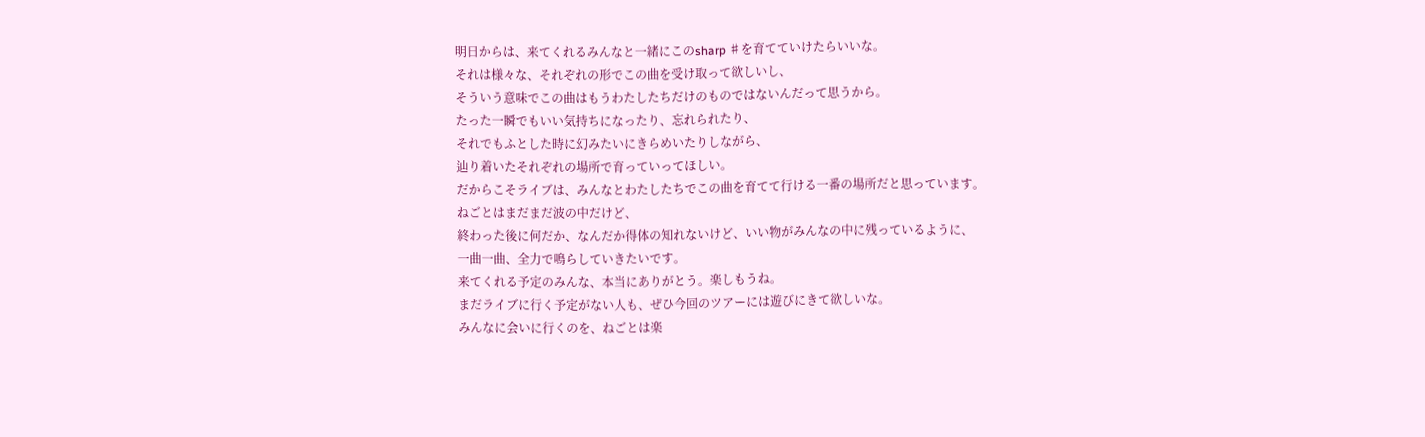明日からは、来てくれるみんなと一緒にこのsharp ♯を育てていけたらいいな。
それは様々な、それぞれの形でこの曲を受け取って欲しいし、
そういう意味でこの曲はもうわたしたちだけのものではないんだって思うから。
たった一瞬でもいい気持ちになったり、忘れられたり、
それでもふとした時に幻みたいにきらめいたりしながら、
辿り着いたそれぞれの場所で育っていってほしい。
だからこそライブは、みんなとわたしたちでこの曲を育てて行ける一番の場所だと思っています。
ねごとはまだまだ波の中だけど、
終わった後に何だか、なんだか得体の知れないけど、いい物がみんなの中に残っているように、
一曲一曲、全力で鳴らしていきたいです。
来てくれる予定のみんな、本当にありがとう。楽しもうね。
まだライブに行く予定がない人も、ぜひ今回のツアーには遊びにきて欲しいな。
みんなに会いに行くのを、ねごとは楽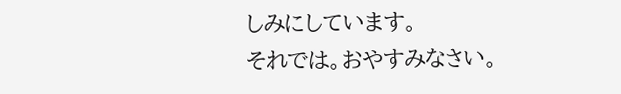しみにしています。
それでは。おやすみなさい。